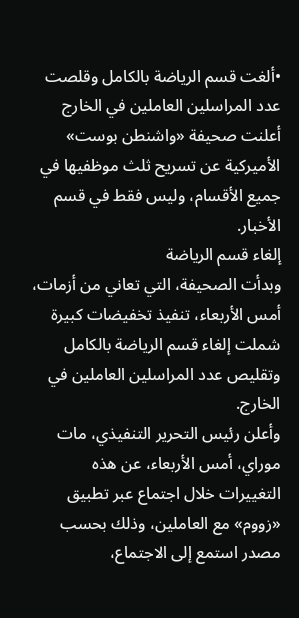•ألغت قسم الرياضة بالكامل وقلصت عدد المراسلين العاملين في الخارج
أعلنت صحيفة «واشنطن بوست» الأميركية عن تسريح ثلث موظفيها في جميع الأقسام، وليس فقط في قسم الأخبار.
إلغاء قسم الرياضة
وبدأت الصحيفة، التي تعاني من أزمات، أمس الأربعاء، تنفيذ تخفيضات كبيرة شملت إلغاء قسم الرياضة بالكامل وتقليص عدد المراسلين العاملين في الخارج.
وأعلن رئيس التحرير التنفيذي، مات موراي، أمس الأربعاء، عن هذه التغييرات خلال اجتماع عبر تطبيق «زووم» مع العاملين، وذلك بحسب مصدر استمع إلى الاجتماع،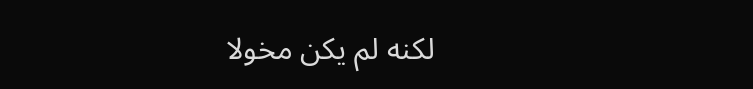لكنه لم يكن مخولا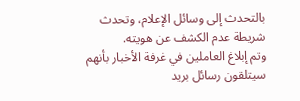بالتحدث إلى وسائل الإعلام، وتحدث شريطة عدم الكشف عن هويته.
وتم إبلاغ العاملين في غرفة الأخبار بأنهم سيتلقون رسائل بريد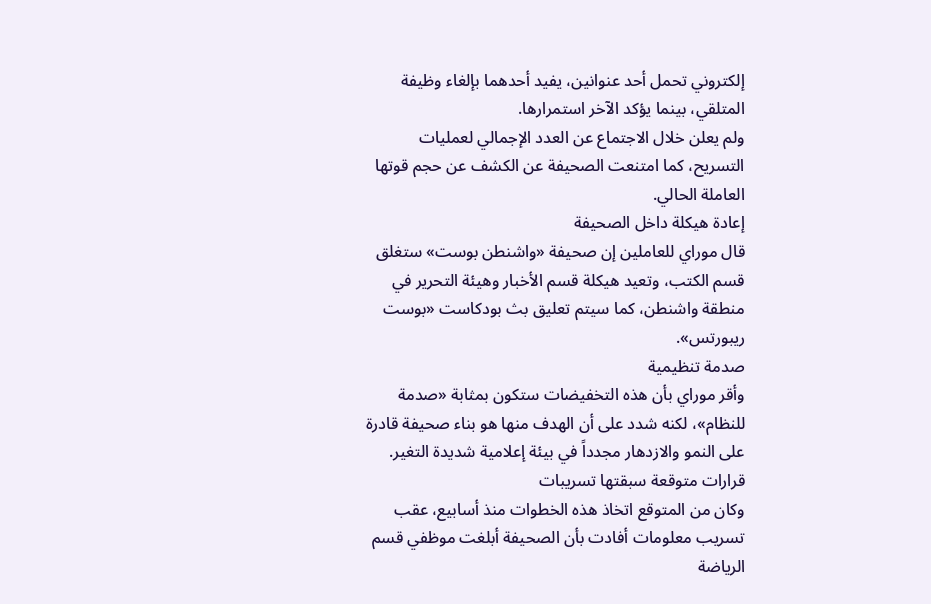إلكتروني تحمل أحد عنوانين، يفيد أحدهما بإلغاء وظيفة المتلقي، بينما يؤكد الآخر استمرارها.
ولم يعلن خلال الاجتماع عن العدد الإجمالي لعمليات التسريح، كما امتنعت الصحيفة عن الكشف عن حجم قوتها العاملة الحالي.
إعادة هيكلة داخل الصحيفة
قال موراي للعاملين إن صحيفة «واشنطن بوست» ستغلق قسم الكتب، وتعيد هيكلة قسم الأخبار وهيئة التحرير في منطقة واشنطن، كما سيتم تعليق بث بودكاست «بوست ريبورتس».
صدمة تنظيمية
وأقر موراي بأن هذه التخفيضات ستكون بمثابة «صدمة للنظام»، لكنه شدد على أن الهدف منها هو بناء صحيفة قادرة على النمو والازدهار مجدداً في بيئة إعلامية شديدة التغير.
قرارات متوقعة سبقتها تسريبات
وكان من المتوقع اتخاذ هذه الخطوات منذ أسابيع، عقب تسريب معلومات أفادت بأن الصحيفة أبلغت موظفي قسم الرياضة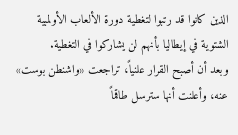الذين كانوا قد رتبوا لتغطية دورة الألعاب الأولمبية الشتوية في إيطاليا بأنهم لن يشاركوا في التغطية.
وبعد أن أصبح القرار علنياً، تراجعت «واشنطن بوست» عنه، وأعلنت أنها سترسل طاقماً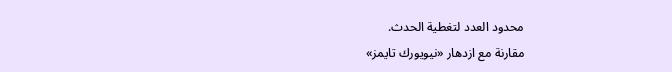محدود العدد لتغطية الحدث.
مقارنة مع ازدهار «نيويورك تايمز»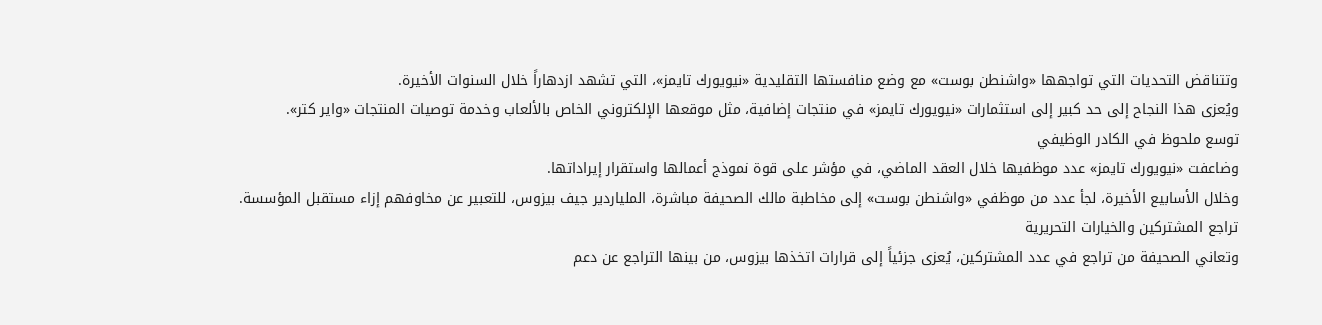وتتناقض التحديات التي تواجهها «واشنطن بوست» مع وضع منافستها التقليدية «نيويورك تايمز»، التي تشهد ازدهاراً خلال السنوات الأخيرة.
ويُعزى هذا النجاح إلى حد كبير إلى استثمارات «نيويورك تايمز» في منتجات إضافية، مثل موقعها الإلكتروني الخاص بالألعاب وخدمة توصيات المنتجات «واير كتر».
توسع ملحوظ في الكادر الوظيفي
وضاعفت «نيويورك تايمز» عدد موظفيها خلال العقد الماضي، في مؤشر على قوة نموذج أعمالها واستقرار إيراداتها.
وخلال الأسابيع الأخيرة، لجأ عدد من موظفي «واشنطن بوست» إلى مخاطبة مالك الصحيفة مباشرة، الملياردير جيف بيزوس، للتعبير عن مخاوفهم إزاء مستقبل المؤسسة.
تراجع المشتركين والخيارات التحريرية
وتعاني الصحيفة من تراجع في عدد المشتركين، يُعزى جزئياً إلى قرارات اتخذها بيزوس، من بينها التراجع عن دعم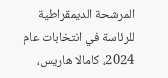المرشحة الديمقراطية للرئاسة في انتخابات عام 2024، كامالا هاريس،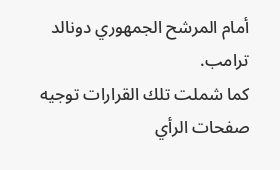أمام المرشح الجمهوري دونالد ترامب.
كما شملت تلك القرارات توجيه صفحات الرأي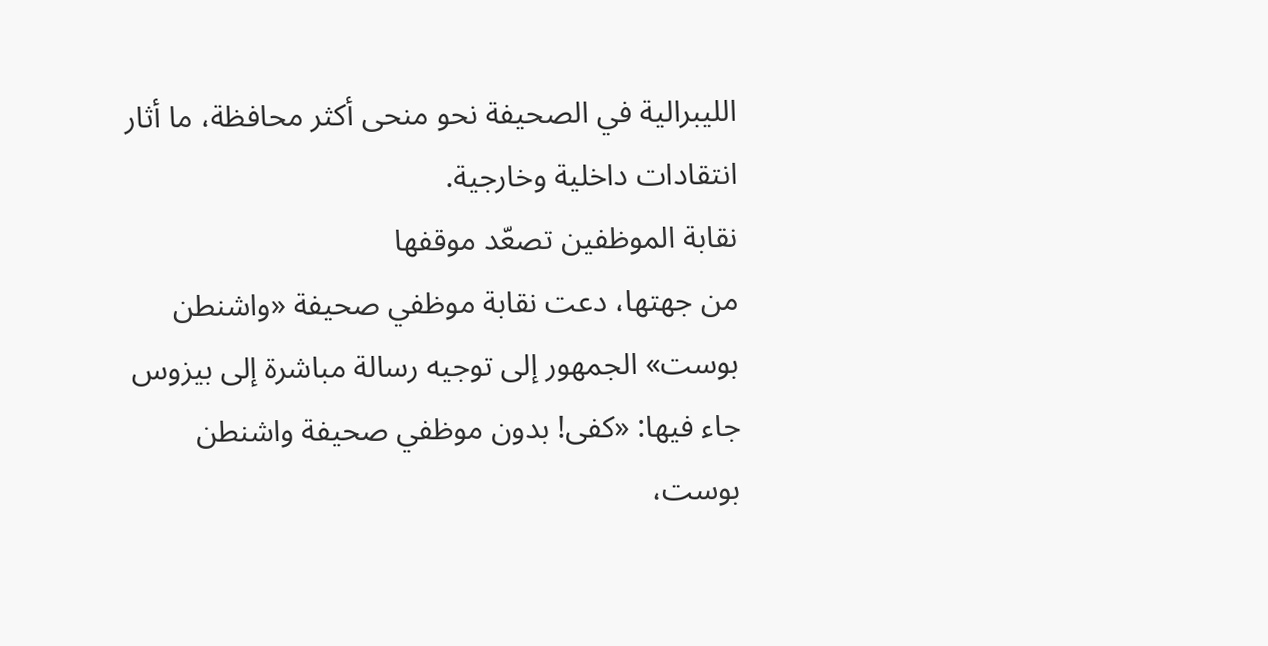الليبرالية في الصحيفة نحو منحى أكثر محافظة، ما أثار انتقادات داخلية وخارجية.
نقابة الموظفين تصعّد موقفها
من جهتها، دعت نقابة موظفي صحيفة «واشنطن بوست» الجمهور إلى توجيه رسالة مباشرة إلى بيزوس جاء فيها: «كفى! بدون موظفي صحيفة واشنطن بوست،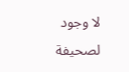لا وجود لصحيفة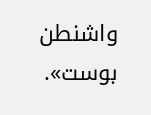واشنطن بوست».